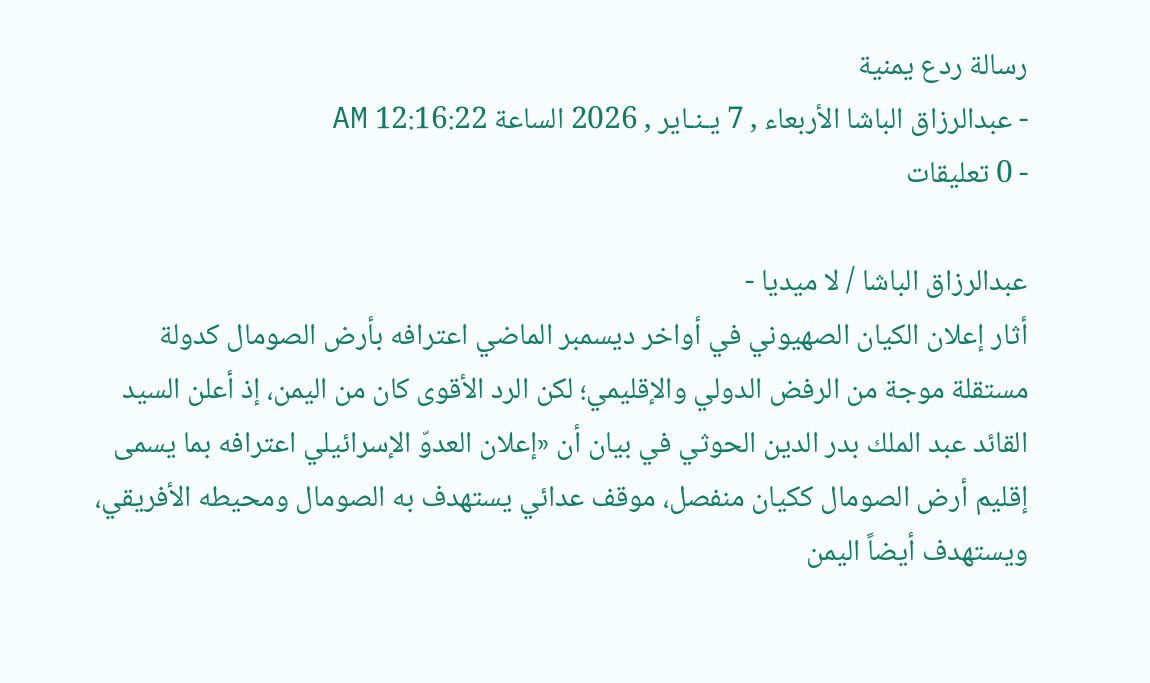رسالة ردع يمنية
- عبدالرزاق الباشا الأربعاء , 7 يـنـاير , 2026 الساعة 12:16:22 AM
- 0 تعليقات

عبدالرزاق الباشا / لا ميديا -
أثار إعلان الكيان الصهيوني في أواخر ديسمبر الماضي اعترافه بأرض الصومال كدولة مستقلة موجة من الرفض الدولي والإقليمي؛ لكن الرد الأقوى كان من اليمن، إذ أعلن السيد القائد عبد الملك بدر الدين الحوثي في بيان أن «إعلان العدوّ الإسرائيلي اعترافه بما يسمى إقليم أرض الصومال ككيان منفصل، موقف عدائي يستهدف به الصومال ومحيطه الأفريقي، ويستهدف أيضاً اليمن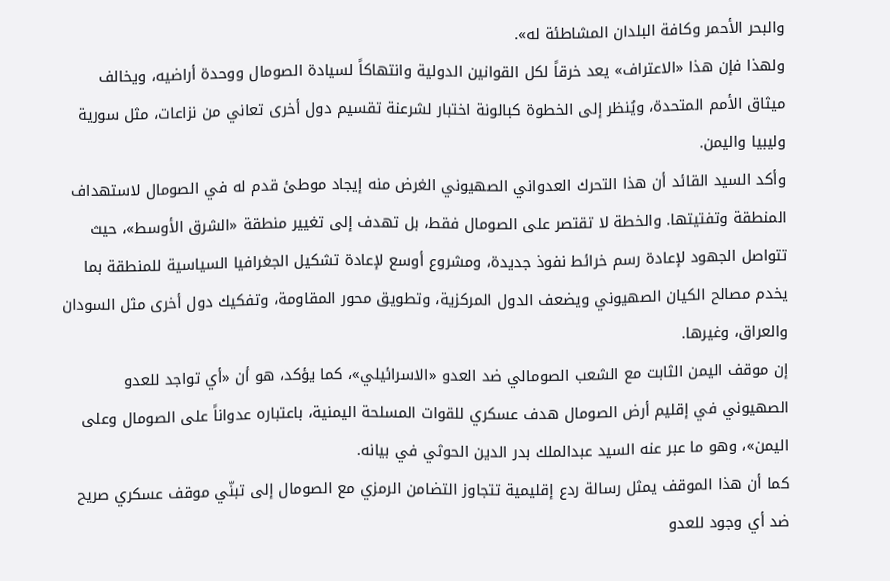والبحر الأحمر وكافة البلدان المشاطئة له».
ولهذا فإن هذا «الاعتراف» يعد خرقاً لكل القوانين الدولية وانتهاكاً لسيادة الصومال ووحدة أراضيه، ويخالف ميثاق الأمم المتحدة، ويُنظر إلى الخطوة كبالونة اختبار لشرعنة تقسيم دول أخرى تعاني من نزاعات، مثل سورية وليبيا واليمن.
وأكد السيد القائد أن هذا التحرك العدواني الصهيوني الغرض منه إيجاد موطئ قدم له في الصومال لاستهداف المنطقة وتفتيتها. والخطة لا تقتصر على الصومال فقط، بل تهدف إلى تغيير منطقة «الشرق الأوسط»، حيث تتواصل الجهود لإعادة رسم خرائط نفوذ جديدة، ومشروع أوسع لإعادة تشكيل الجغرافيا السياسية للمنطقة بما يخدم مصالح الكيان الصهيوني ويضعف الدول المركزية، وتطويق محور المقاومة، وتفكيك دول أخرى مثل السودان والعراق، وغيرها.
إن موقف اليمن الثابت مع الشعب الصومالي ضد العدو «الاسرائيلي»، كما يؤكد، هو أن «أي تواجد للعدو الصهيوني في إقليم أرض الصومال هدف عسكري للقوات المسلحة اليمنية، باعتباره عدواناً على الصومال وعلى اليمن»، وهو ما عبر عنه السيد عبدالملك بدر الدين الحوثي في بيانه.
كما أن هذا الموقف يمثل رسالة ردع إقليمية تتجاوز التضامن الرمزي مع الصومال إلى تبنّي موقف عسكري صريح ضد أي وجود للعدو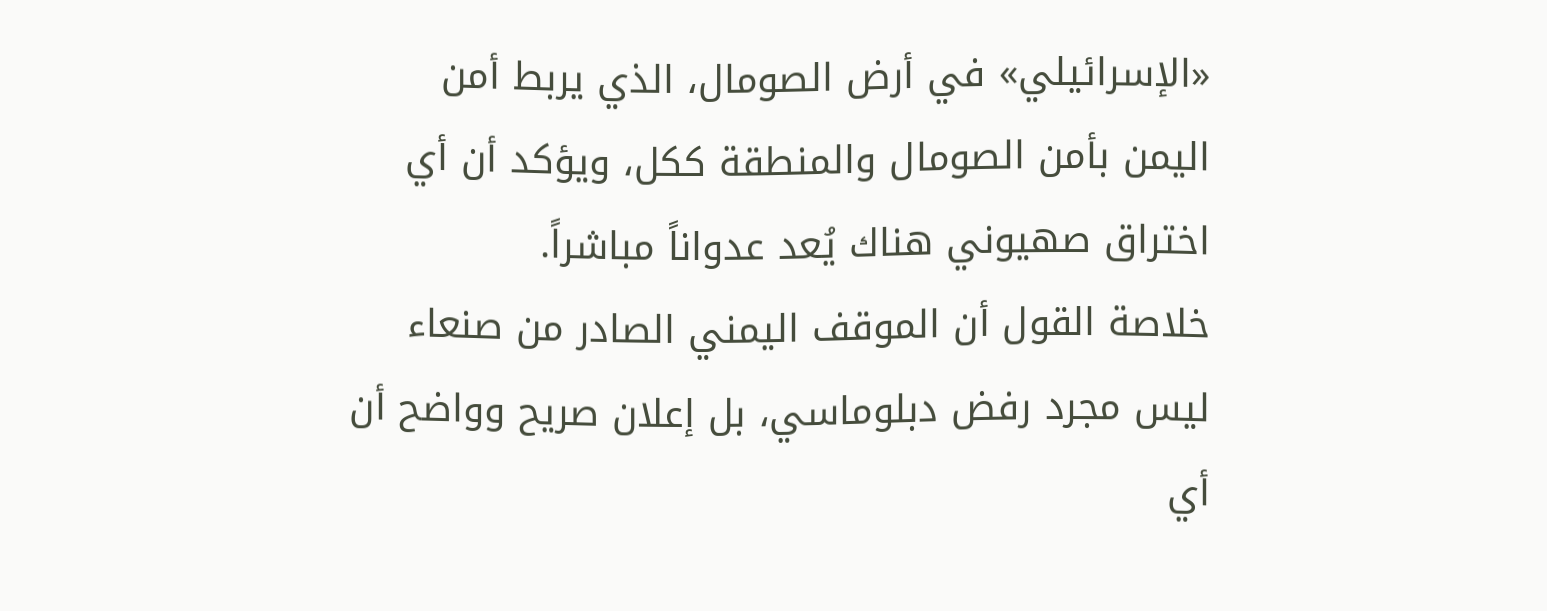«الإسرائيلي» في أرض الصومال، الذي يربط أمن اليمن بأمن الصومال والمنطقة ككل، ويؤكد أن أي اختراق صهيوني هناك يُعد عدواناً مباشراً.
خلاصة القول أن الموقف اليمني الصادر من صنعاء ليس مجرد رفض دبلوماسي، بل إعلان صريح وواضح أن أي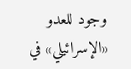وجود للعدو «الإسرائيلي» في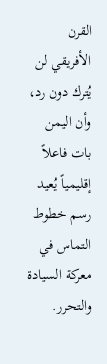القرن الأفريقي لن يُترك دون رد، وأن اليمن بات فاعلاً إقليمياً يُعيد رسم خطوط التماس في معركة السيادة والتحرر.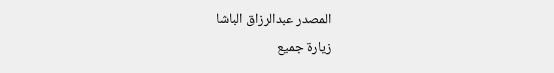المصدر عبدالرزاق الباشا
زيارة جميع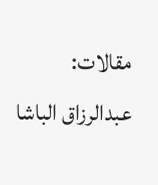مقالات: عبدالرزاق الباشا